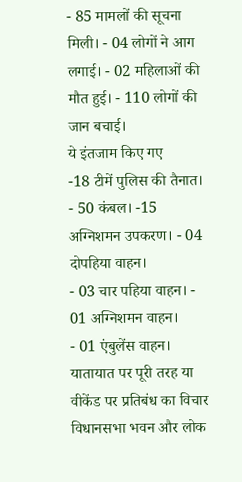- 85 मामलों की सूचना मिली। - 04 लोगों ने आग लगाई। - 02 महिलाओं की मौत हुई। - 110 लोगों की जान बचाई।
ये इंतजाम किए गए
-18 टीमें पुलिस की तैनात। - 50 कंबल। -15 अग्निशमन उपकरण। - 04 दोपहिया वाहन।
- 03 चार पहिया वाहन। - 01 अग्निशमन वाहन।
- 01 एंबुलेंस वाहन।
यातायात पर पूरी तरह या वीकेंड पर प्रतिबंध का विचार
विधानसभा भवन और लोक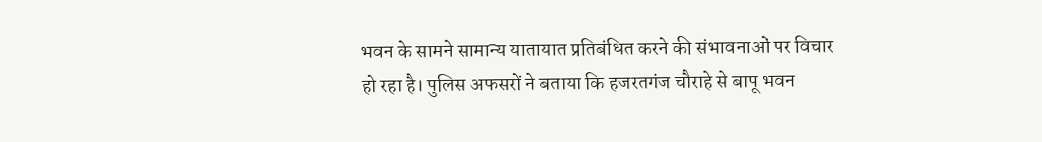भवन के सामने सामान्य यातायात प्रतिबंधित करने की संभावनाओं पर विचार हो रहा है। पुलिस अफसरों ने बताया कि हजरतगंज चौराहे से बापू भवन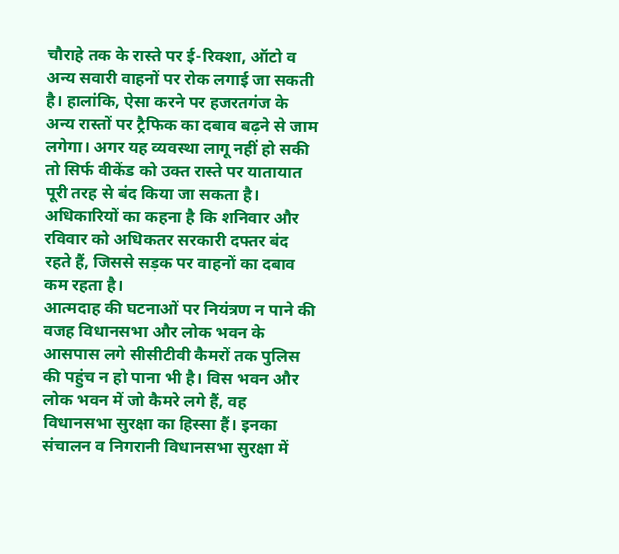चौराहे तक के रास्ते पर ई-रिक्शा, ऑटो व अन्य सवारी वाहनों पर रोक लगाई जा सकती है। हालांकि, ऐसा करने पर हजरतगंज के अन्य रास्तों पर ट्रैफिक का दबाव बढ़ने से जाम लगेगा। अगर यह व्यवस्था लागू नहीं हो सकी तो सिर्फ वीकेंड को उक्त रास्ते पर यातायात पूरी तरह से बंद किया जा सकता है। अधिकारियों का कहना है कि शनिवार और रविवार को अधिकतर सरकारी दफ्तर बंद रहते हैं, जिससे सड़क पर वाहनों का दबाव कम रहता है।
आत्मदाह की घटनाओं पर नियंत्रण न पाने की वजह विधानसभा और लोक भवन के आसपास लगे सीसीटीवी कैमरों तक पुलिस की पहुंच न हो पाना भी है। विस भवन और लोक भवन में जो कैमरे लगे हैं, वह विधानसभा सुरक्षा का हिस्सा हैं। इनका संचालन व निगरानी विधानसभा सुरक्षा में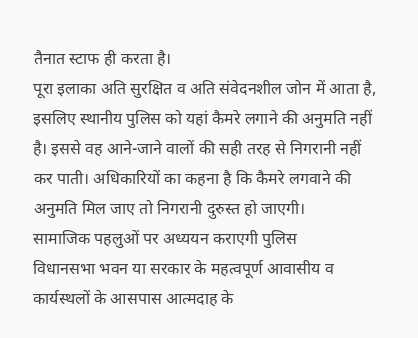तैनात स्टाफ ही करता है।
पूरा इलाका अति सुरक्षित व अति संवेदनशील जोन में आता है, इसलिए स्थानीय पुलिस को यहां कैमरे लगाने की अनुमति नहीं है। इससे वह आने-जाने वालों की सही तरह से निगरानी नहीं कर पाती। अधिकारियों का कहना है कि कैमरे लगवाने की अनुमति मिल जाए तो निगरानी दुरुस्त हो जाएगी।
सामाजिक पहलुओं पर अध्ययन कराएगी पुलिस
विधानसभा भवन या सरकार के महत्वपूर्ण आवासीय व कार्यस्थलों के आसपास आत्मदाह के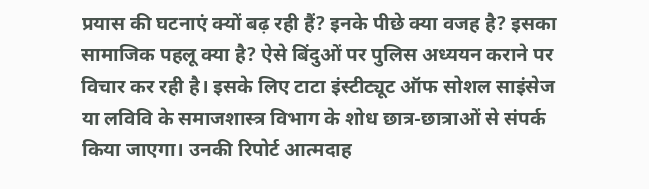प्रयास की घटनाएं क्यों बढ़ रही हैं? इनके पीछे क्या वजह है? इसका सामाजिक पहलू क्या है? ऐसे बिंदुओं पर पुलिस अध्ययन कराने पर विचार कर रही है। इसके लिए टाटा इंस्टीट्यूट ऑफ सोशल साइंसेज या लविवि के समाजशास्त्र विभाग के शोध छात्र-छात्राओं से संपर्क किया जाएगा। उनकी रिपोर्ट आत्मदाह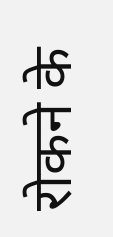रोकने के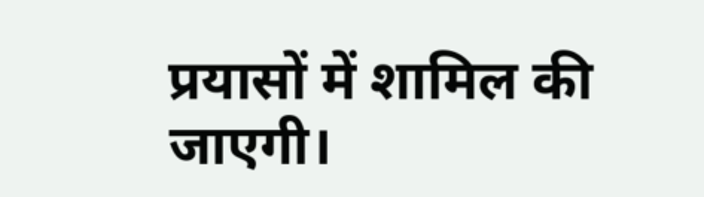प्रयासों में शामिल की जाएगी।